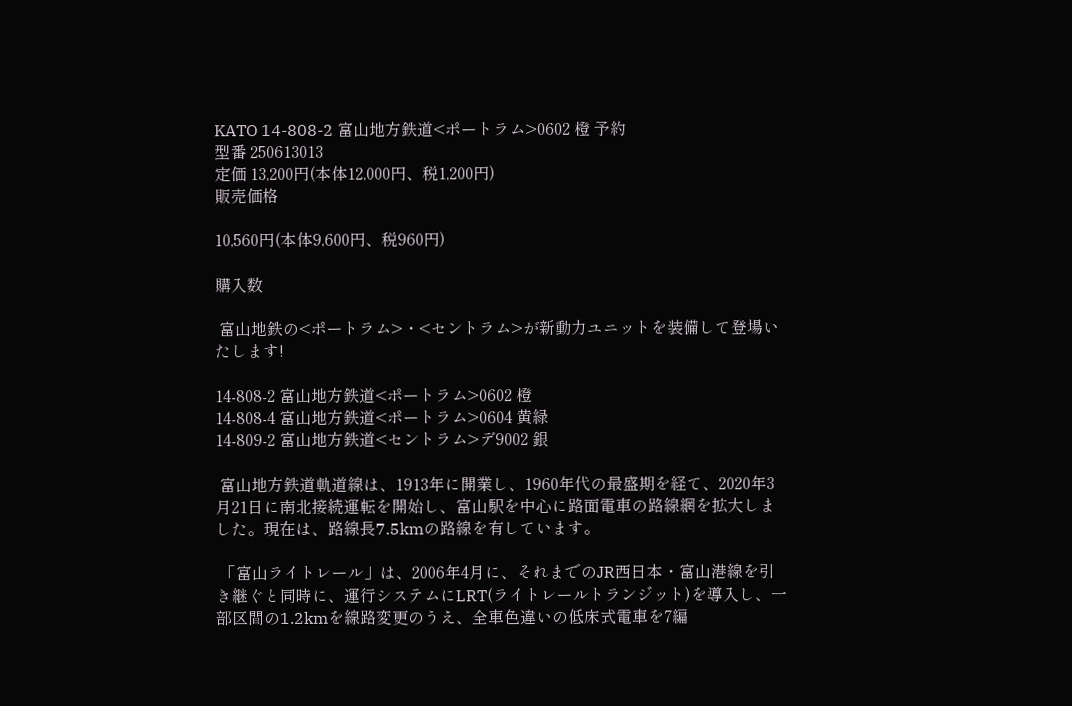KATO 14-808-2 富山地方鉄道<ポートラム>0602 橙 予約
型番 250613013
定価 13,200円(本体12,000円、税1,200円)
販売価格

10,560円(本体9,600円、税960円)

購入数

 富山地鉄の<ポートラム>・<セントラム>が新動力ユニットを装備して登場いたします!

14-808-2 富山地方鉄道<ポートラム>0602 橙
14-808-4 富山地方鉄道<ポートラム>0604 黄緑
14-809-2 富山地方鉄道<セントラム>デ9002 銀

 富山地方鉄道軌道線は、1913年に開業し、1960年代の最盛期を経て、2020年3月21日に南北接続運転を開始し、富山駅を中心に路面電車の路線網を拡大しました。現在は、路線長7.5kmの路線を有しています。

 「富山ライトレール」は、2006年4月に、それまでのJR西日本・富山港線を引き継ぐと同時に、運行システムにLRT(ライトレールトランジット)を導入し、一部区間の1.2kmを線路変更のうえ、全車色違いの低床式電車を7編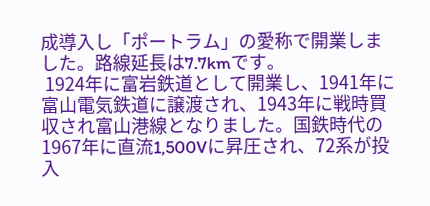成導入し「ポートラム」の愛称で開業しました。路線延長は7.7kmです。
 1924年に富岩鉄道として開業し、1941年に富山電気鉄道に譲渡され、1943年に戦時買収され富山港線となりました。国鉄時代の1967年に直流1,500Vに昇圧され、72系が投入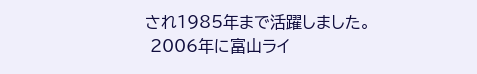され1985年まで活躍しました。
 2006年に富山ライ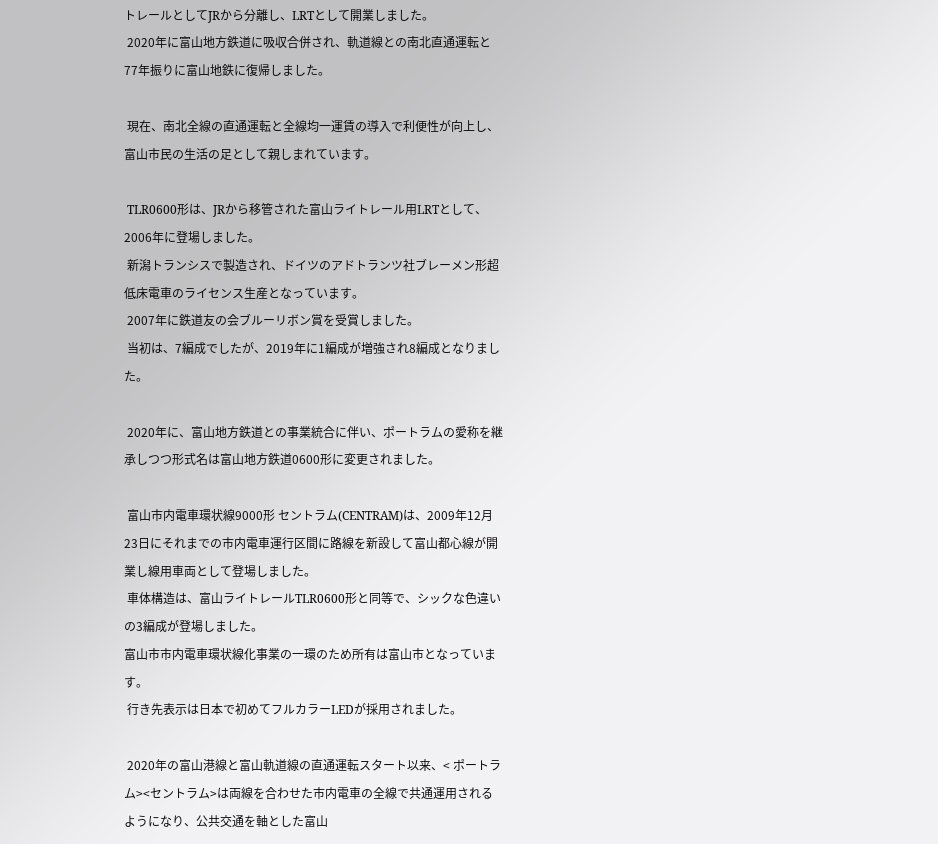トレールとしてJRから分離し、LRTとして開業しました。
 2020年に富山地方鉄道に吸収合併され、軌道線との南北直通運転と77年振りに富山地鉄に復帰しました。

 現在、南北全線の直通運転と全線均一運賃の導入で利便性が向上し、富山市民の生活の足として親しまれています。

 TLR0600形は、JRから移管された富山ライトレール用LRTとして、2006年に登場しました。
 新潟トランシスで製造され、ドイツのアドトランツ社ブレーメン形超低床電車のライセンス生産となっています。
 2007年に鉄道友の会ブルーリボン賞を受賞しました。
 当初は、7編成でしたが、2019年に1編成が増強され8編成となりました。

 2020年に、富山地方鉄道との事業統合に伴い、ポートラムの愛称を継承しつつ形式名は富山地方鉄道0600形に変更されました。

 富山市内電車環状線9000形 セントラム(CENTRAM)は、2009年12月23日にそれまでの市内電車運行区間に路線を新設して富山都心線が開業し線用車両として登場しました。
 車体構造は、富山ライトレールTLR0600形と同等で、シックな色違いの3編成が登場しました。
富山市市内電車環状線化事業の一環のため所有は富山市となっています。
 行き先表示は日本で初めてフルカラーLEDが採用されました。

 2020年の富山港線と富山軌道線の直通運転スタート以来、< ポートラム><セントラム>は両線を合わせた市内電車の全線で共通運用されるようになり、公共交通を軸とした富山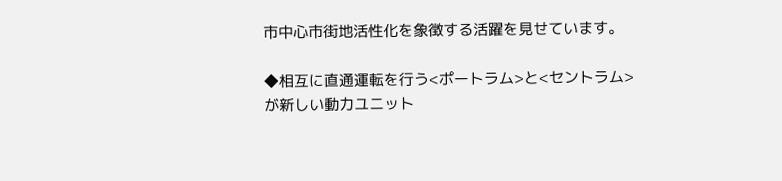市中心市街地活性化を象徴する活躍を見せています。

◆相互に直通運転を行う<ポートラム>と<セントラム>が新しい動力ユニット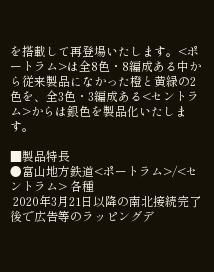を搭載して再登場いたします。<ポートラム>は全8色・8編成ある中から従来製品になかった橙と黄緑の2 色を、全3色・3編成ある<セントラム>からは銀色を製品化いたします。

■製品特長
●富山地方鉄道<ポートラム>/<セントラム> 各種
 2020年3月21日以降の南北接続完了後で広告等のラッピングデ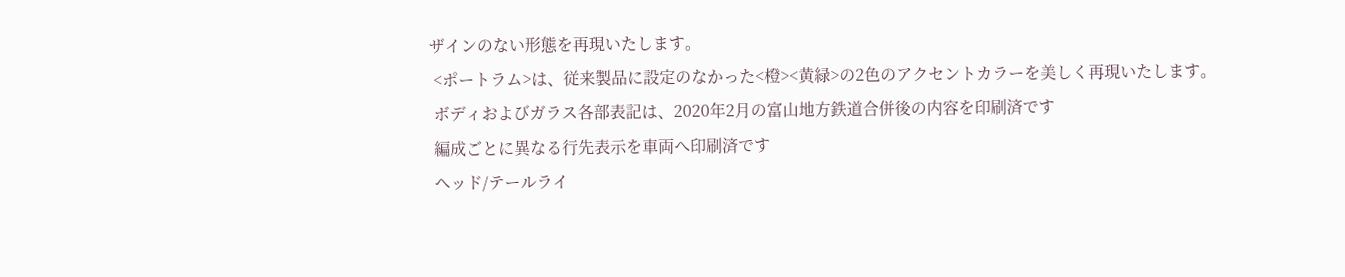ザインのない形態を再現いたします。
 <ポートラム>は、従来製品に設定のなかった<橙><黄緑>の2色のアクセントカラーを美しく再現いたします。
 ボディおよびガラス各部表記は、2020年2月の富山地方鉄道合併後の内容を印刷済です
 編成ごとに異なる行先表示を車両へ印刷済です
 ヘッド/テールライ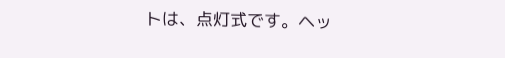トは、点灯式です。ヘッ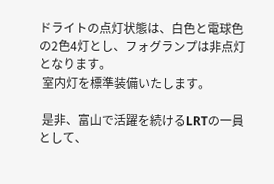ドライトの点灯状態は、白色と電球色の2色4灯とし、フォグランプは非点灯となります。
 室内灯を標準装備いたします。

 是非、富山で活躍を続けるLRTの一員として、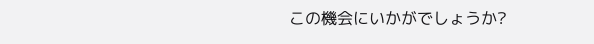この機会にいかがでしょうか?